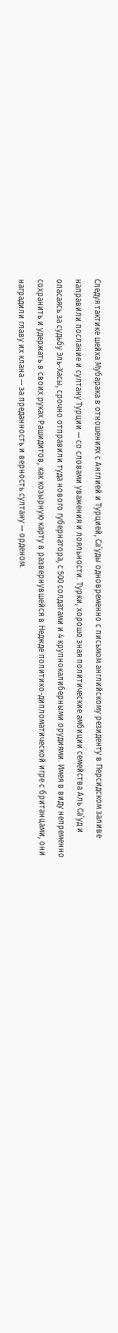Следуя тактике шейха Мубарака в отношениях с Англией и Турцией, Са’уды одновременно с письмом английскому резиденту в Персидском заливе направили послание и султану Турции — со словами уважения и лояльности. Турки, хорошо зная политические амбиции семейства Аль Са’уд и опасаясь за судьбу Эль-Хасы, срочно отправили туда нового губернатора, с 500 солдатами и 4 крупнокалиберными орудиями. Имея в виду непременно сохранить и удержать в своих руках Рашидитов, как козырную карту в развернувшейся в Неджде политико-дипломатической игре с британцами, они наградили главу их клана — за преданность и верность султану — орденом.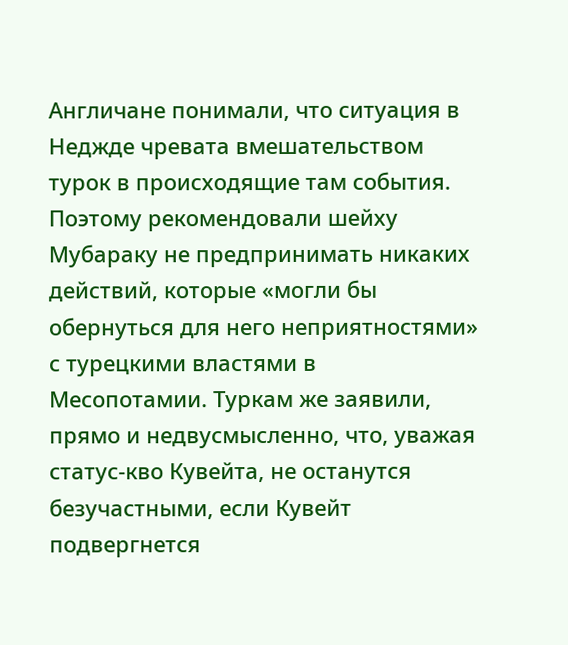Англичане понимали, что ситуация в Неджде чревата вмешательством турок в происходящие там события. Поэтому рекомендовали шейху Мубараку не предпринимать никаких действий, которые «могли бы обернуться для него неприятностями» с турецкими властями в Месопотамии. Туркам же заявили, прямо и недвусмысленно, что, уважая статус-кво Кувейта, не останутся безучастными, если Кувейт подвергнется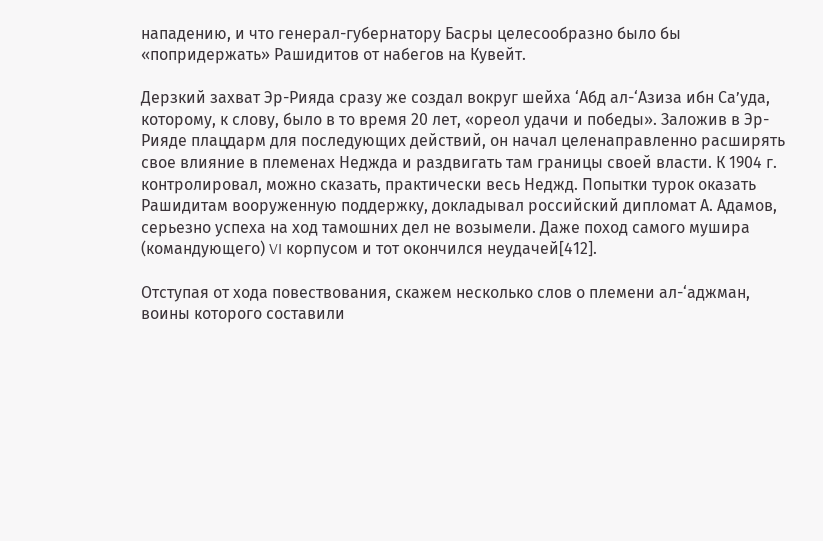нападению, и что генерал-губернатору Басры целесообразно было бы «попридержать» Рашидитов от набегов на Кувейт.

Дерзкий захват Эр-Рияда сразу же создал вокруг шейха ‘Абд ал-‘Азиза ибн Са’уда, которому, к слову, было в то время 20 лет, «ореол удачи и победы». Заложив в Эр-Рияде плацдарм для последующих действий, он начал целенаправленно расширять свое влияние в племенах Неджда и раздвигать там границы своей власти. К 1904 г. контролировал, можно сказать, практически весь Неджд. Попытки турок оказать Рашидитам вооруженную поддержку, докладывал российский дипломат А. Адамов, серьезно успеха на ход тамошних дел не возымели. Даже поход самого мушира (командующего) VI корпусом и тот окончился неудачей[412].

Отступая от хода повествования, скажем несколько слов о племени ал-‘аджман, воины которого составили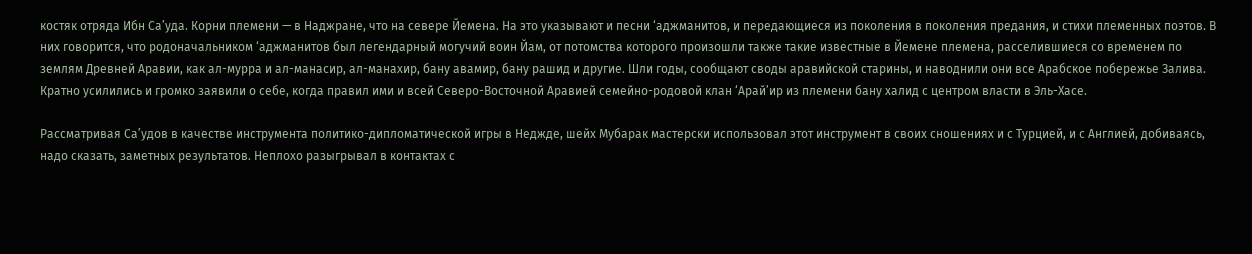костяк отряда Ибн Са’уда. Корни племени — в Наджране, что на севере Йемена. На это указывают и песни ‘аджманитов, и передающиеся из поколения в поколения предания, и стихи племенных поэтов. В них говорится, что родоначальником ‘аджманитов был легендарный могучий воин Йам, от потомства которого произошли также такие известные в Йемене племена, расселившиеся со временем по землям Древней Аравии, как ал-мурра и ал-манасир, ал-манахир, бану авамир, бану рашид и другие. Шли годы, сообщают своды аравийской старины, и наводнили они все Арабское побережье Залива. Кратно усилились и громко заявили о себе, когда правил ими и всей Северо-Восточной Аравией семейно-родовой клан ‘Арай’ир из племени бану халид с центром власти в Эль-Хасе.

Рассматривая Са’удов в качестве инструмента политико-дипломатической игры в Неджде, шейх Мубарак мастерски использовал этот инструмент в своих сношениях и с Турцией, и с Англией, добиваясь, надо сказать, заметных результатов. Неплохо разыгрывал в контактах с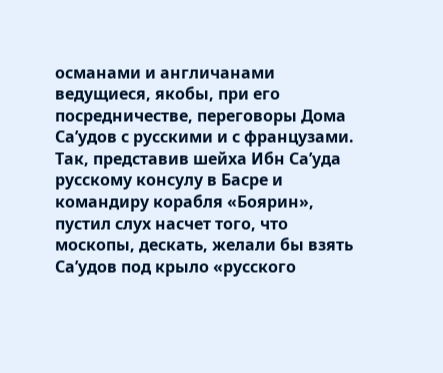османами и англичанами ведущиеся, якобы, при его посредничестве, переговоры Дома Са’удов с русскими и с французами. Так, представив шейха Ибн Са’уда русскому консулу в Басре и командиру корабля «Боярин», пустил слух насчет того, что москопы, дескать, желали бы взять Са’удов под крыло «русского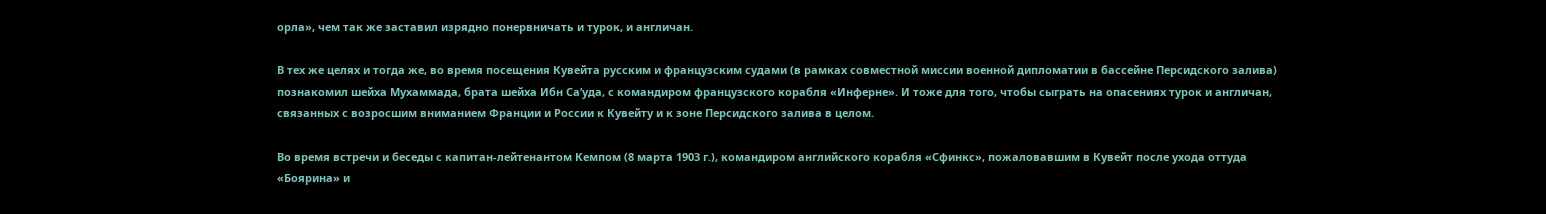орла», чем так же заставил изрядно понервничать и турок, и англичан.

В тех же целях и тогда же, во время посещения Кувейта русским и французским судами (в рамках совместной миссии военной дипломатии в бассейне Персидского залива) познакомил шейха Мухаммада, брата шейха Ибн Са’уда, с командиром французского корабля «Инферне». И тоже для того, чтобы сыграть на опасениях турок и англичан, связанных с возросшим вниманием Франции и России к Кувейту и к зоне Персидского залива в целом.

Во время встречи и беседы с капитан-лейтенантом Кемпом (8 марта 1903 г.), командиром английского корабля «Сфинкс», пожаловавшим в Кувейт после ухода оттуда «Боярина» и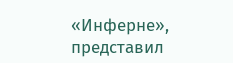«Инферне», представил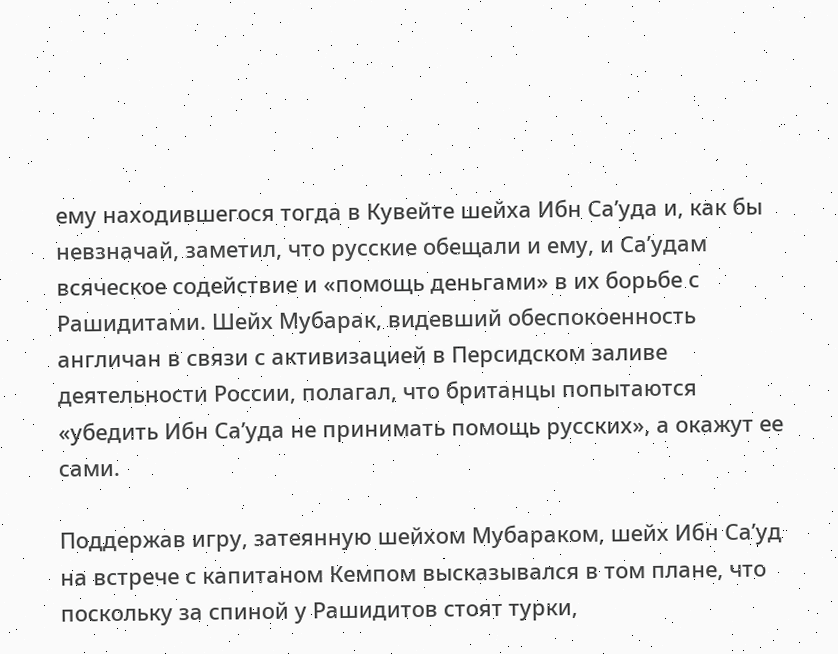ему находившегося тогда в Кувейте шейха Ибн Са’уда и, как бы невзначай, заметил, что русские обещали и ему, и Са’удам всяческое содействие и «помощь деньгами» в их борьбе с Рашидитами. Шейх Мубарак, видевший обеспокоенность англичан в связи с активизацией в Персидском заливе деятельности России, полагал, что британцы попытаются «убедить Ибн Са’уда не принимать помощь русских», а окажут ее сами.

Поддержав игру, затеянную шейхом Мубараком, шейх Ибн Са’уд на встрече с капитаном Кемпом высказывался в том плане, что поскольку за спиной у Рашидитов стоят турки,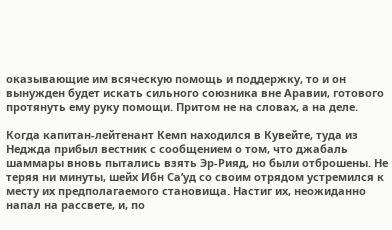оказывающие им всяческую помощь и поддержку, то и он вынужден будет искать сильного союзника вне Аравии, готового протянуть ему руку помощи. Притом не на словах, а на деле.

Когда капитан-лейтенант Кемп находился в Кувейте, туда из Неджда прибыл вестник с сообщением о том, что джабаль шаммары вновь пытались взять Эр-Рияд, но были отброшены. Не теряя ни минуты, шейх Ибн Са’уд со своим отрядом устремился к месту их предполагаемого становища. Настиг их, неожиданно напал на рассвете, и, по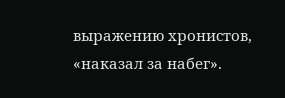выражению хронистов, «наказал за набег».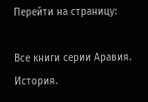Перейти на страницу:

Все книги серии Аравия. История.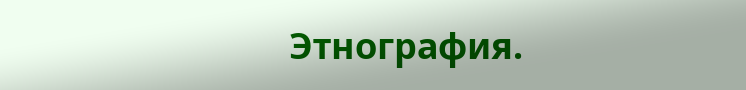Этнография.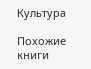Культура

Похожие книги